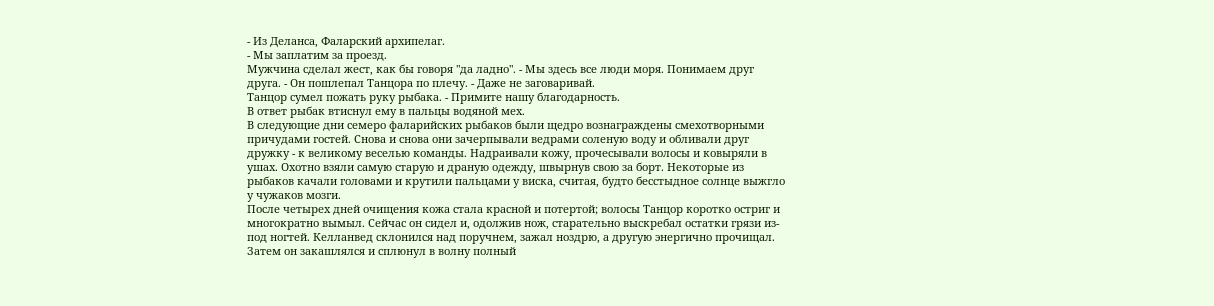- Из Деланса, Фаларский архипелаг.
- Мы заплатим за проезд.
Мужчина сделал жест, как бы говоря "да ладно". - Мы здесь все люди моря. Понимаем друг друга. - Он пошлепал Танцора по плечу. - Даже не заговаривай.
Танцор сумел пожать руку рыбака. - Примите нашу благодарность.
В ответ рыбак втиснул ему в пальцы водяной мех.
В следующие дни семеро фаларийских рыбаков были щедро вознаграждены смехотворными причудами гостей. Снова и снова они зачерпывали ведрами соленую воду и обливали друг дружку - к великому веселью команды. Надраивали кожу, прочесывали волосы и ковыряли в ушах. Охотно взяли самую старую и драную одежду, швырнув свою за борт. Некоторые из рыбаков качали головами и крутили пальцами у виска, считая, будто бесстыдное солнце выжгло у чужаков мозги.
После четырех дней очищения кожа стала красной и потертой; волосы Танцор коротко остриг и многократно вымыл. Сейчас он сидел и, одолжив нож, старательно выскребал остатки грязи из-под ногтей. Келланвед склонился над поручнем, зажал ноздрю, а другую энергично прочищал. Затем он закашлялся и сплюнул в волну полный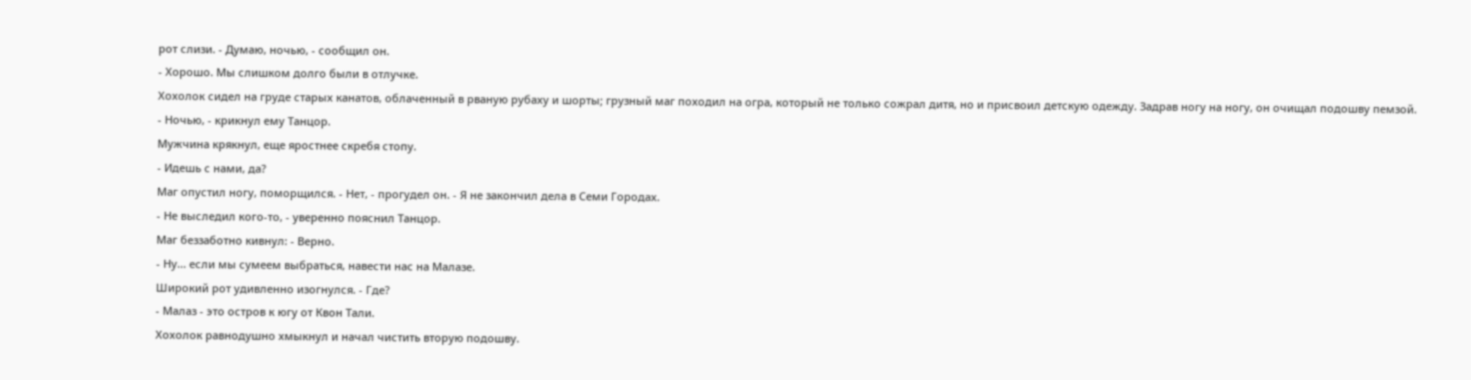рот слизи. - Думаю, ночью, - сообщил он.
- Хорошо. Мы слишком долго были в отлучке.
Хохолок сидел на груде старых канатов, облаченный в рваную рубаху и шорты; грузный маг походил на огра, который не только сожрал дитя, но и присвоил детскую одежду. Задрав ногу на ногу, он очищал подошву пемзой.
- Ночью, - крикнул ему Танцор.
Мужчина крякнул, еще яростнее скребя стопу.
- Идешь с нами, да?
Маг опустил ногу, поморщился. - Нет, - прогудел он. - Я не закончил дела в Семи Городах.
- Не выследил кого-то, - уверенно пояснил Танцор.
Маг беззаботно кивнул: - Верно.
- Ну... если мы сумеем выбраться, навести нас на Малазе.
Широкий рот удивленно изогнулся. - Где?
- Малаз - это остров к югу от Квон Тали.
Хохолок равнодушно хмыкнул и начал чистить вторую подошву.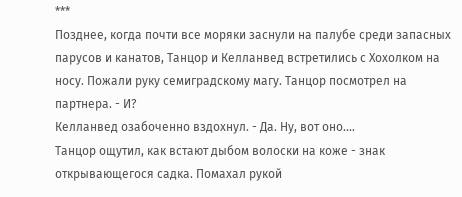***
Позднее, когда почти все моряки заснули на палубе среди запасных парусов и канатов, Танцор и Келланвед встретились с Хохолком на носу. Пожали руку семиградскому магу. Танцор посмотрел на партнера. - И?
Келланвед озабоченно вздохнул. - Да. Ну, вот оно....
Танцор ощутил, как встают дыбом волоски на коже - знак открывающегося садка. Помахал рукой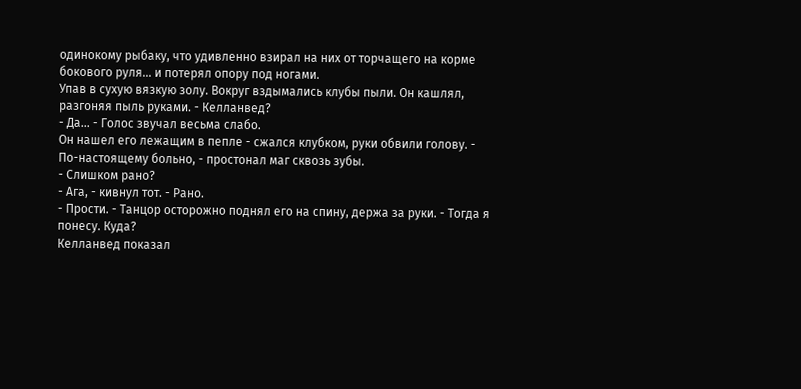одинокому рыбаку, что удивленно взирал на них от торчащего на корме бокового руля... и потерял опору под ногами.
Упав в сухую вязкую золу. Вокруг вздымались клубы пыли. Он кашлял, разгоняя пыль руками. - Келланвед?
- Да... - Голос звучал весьма слабо.
Он нашел его лежащим в пепле - сжался клубком, руки обвили голову. - По-настоящему больно, - простонал маг сквозь зубы.
- Слишком рано?
- Ага, - кивнул тот. - Рано.
- Прости. - Танцор осторожно поднял его на спину, держа за руки. - Тогда я понесу. Куда?
Келланвед показал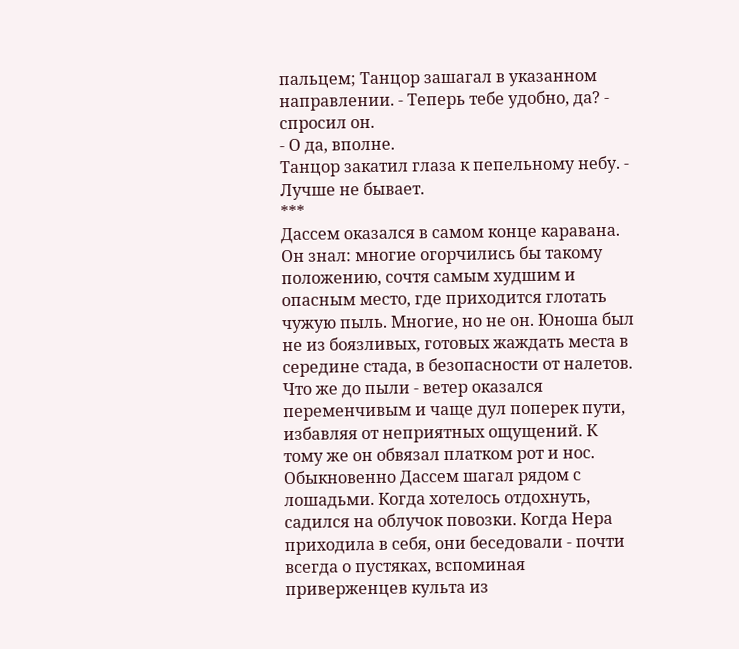пальцем; Танцор зашагал в указанном направлении. - Теперь тебе удобно, да? - спросил он.
- О да, вполне.
Танцор закатил глаза к пепельному небу. - Лучше не бывает.
***
Дассем оказался в самом конце каравана. Он знал: многие огорчились бы такому положению, сочтя самым худшим и опасным место, где приходится глотать чужую пыль. Многие, но не он. Юноша был не из боязливых, готовых жаждать места в середине стада, в безопасности от налетов. Что же до пыли - ветер оказался переменчивым и чаще дул поперек пути, избавляя от неприятных ощущений. К тому же он обвязал платком рот и нос.
Обыкновенно Дассем шагал рядом с лошадьми. Когда хотелось отдохнуть, садился на облучок повозки. Когда Нера приходила в себя, они беседовали - почти всегда о пустяках, вспоминая приверженцев культа из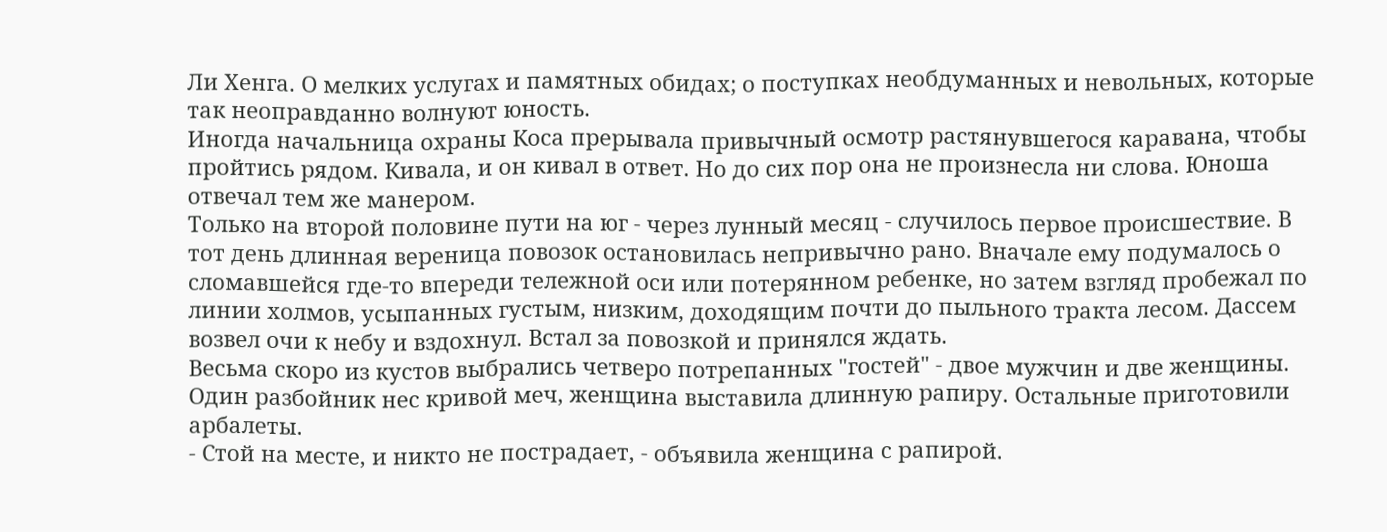Ли Хенга. О мелких услугах и памятных обидах; о поступках необдуманных и невольных, которые так неоправданно волнуют юность.
Иногда начальница охраны Коса прерывала привычный осмотр растянувшегося каравана, чтобы пройтись рядом. Кивала, и он кивал в ответ. Но до сих пор она не произнесла ни слова. Юноша отвечал тем же манером.
Только на второй половине пути на юг - через лунный месяц - случилось первое происшествие. В тот день длинная вереница повозок остановилась непривычно рано. Вначале ему подумалось о сломавшейся где-то впереди тележной оси или потерянном ребенке, но затем взгляд пробежал по линии холмов, усыпанных густым, низким, доходящим почти до пыльного тракта лесом. Дассем возвел очи к небу и вздохнул. Встал за повозкой и принялся ждать.
Весьма скоро из кустов выбрались четверо потрепанных "гостей" - двое мужчин и две женщины. Один разбойник нес кривой меч, женщина выставила длинную рапиру. Остальные приготовили арбалеты.
- Стой на месте, и никто не пострадает, - объявила женщина с рапирой.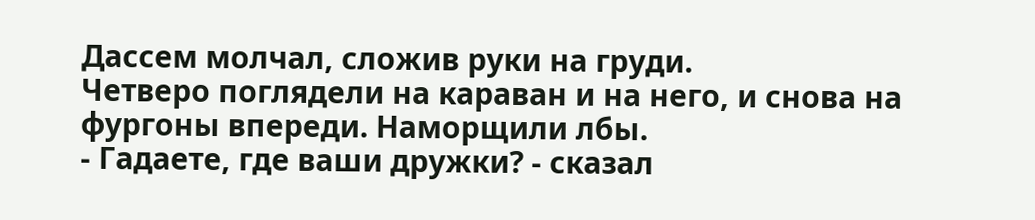Дассем молчал, сложив руки на груди.
Четверо поглядели на караван и на него, и снова на фургоны впереди. Наморщили лбы.
- Гадаете, где ваши дружки? - сказал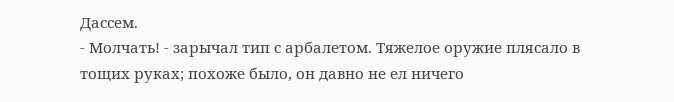Дассем.
- Молчать! - зарычал тип с арбалетом. Тяжелое оружие плясало в тощих руках; похоже было, он давно не ел ничего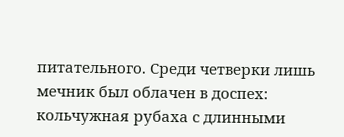питательного. Среди четверки лишь мечник был облачен в доспех: кольчужная рубаха с длинными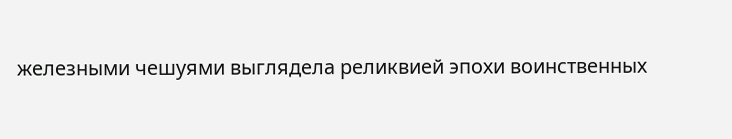железными чешуями выглядела реликвией эпохи воинственных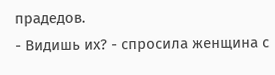прадедов.
- Видишь их? - спросила женщина с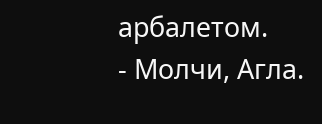арбалетом.
- Молчи, Агла.